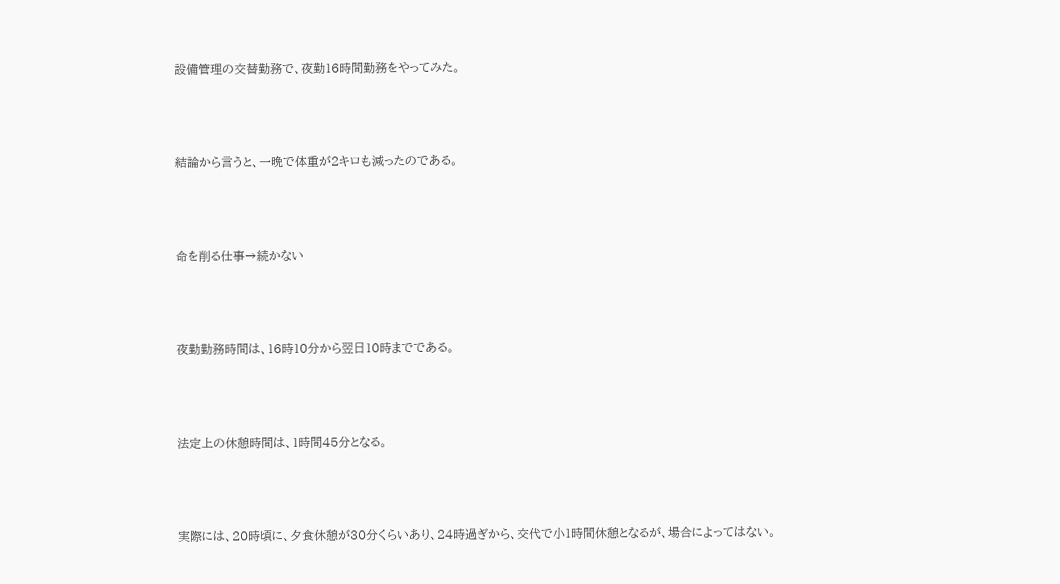設備管理の交替勤務で、夜勤16時間勤務をやってみた。



結論から言うと、一晩で体重が2キロも減ったのである。



命を削る仕事→続かない



夜勤勤務時間は、16時10分から翌日10時までである。



法定上の休憩時間は、1時間45分となる。



実際には、20時頃に、夕食休憩が30分くらいあり、24時過ぎから、交代で小1時間休憩となるが、場合によってはない。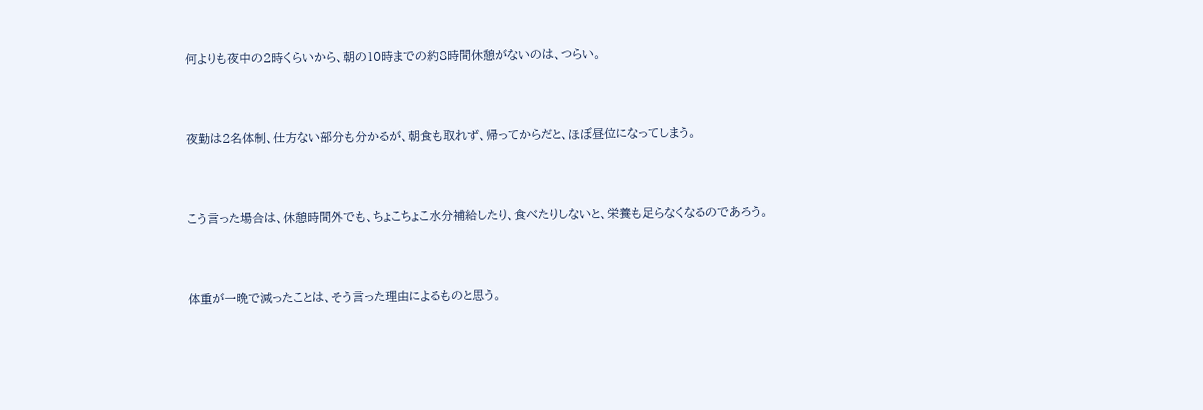何よりも夜中の2時くらいから、朝の10時までの約8時間休憩がないのは、つらい。



夜勤は2名体制、仕方ない部分も分かるが、朝食も取れず、帰ってからだと、ほぼ昼位になってしまう。



こう言った場合は、休憩時間外でも、ちょこちょこ水分補給したり、食べたりしないと、栄養も足らなくなるのであろう。



体重が一晩で減ったことは、そう言った理由によるものと思う。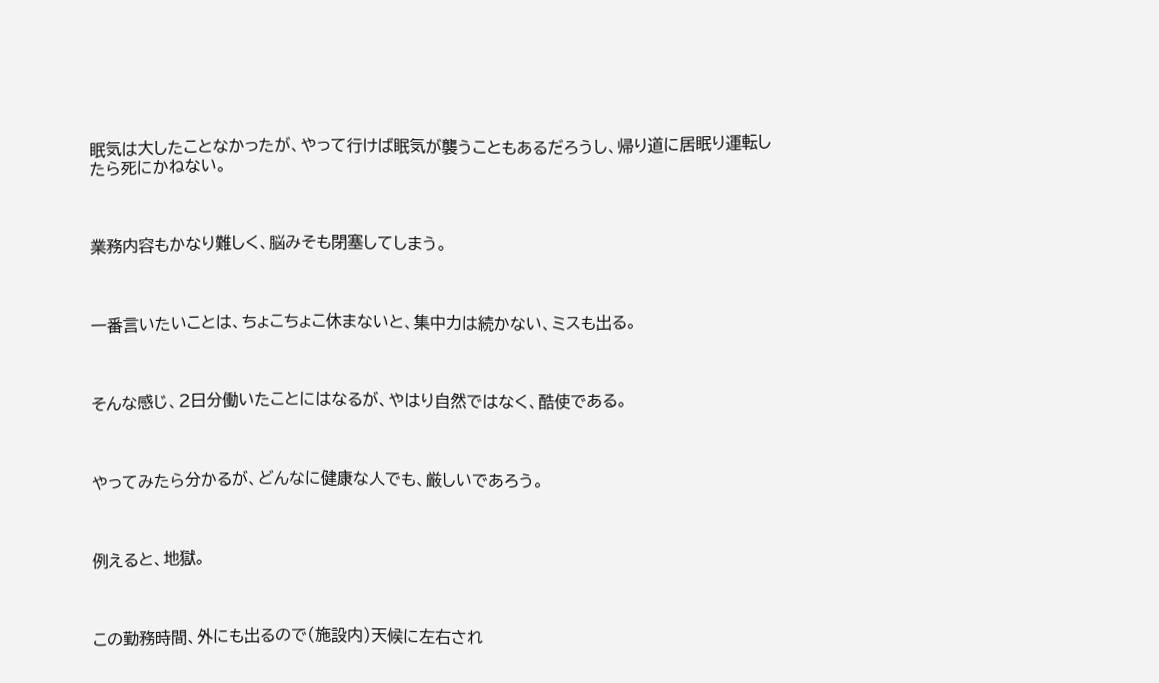眠気は大したことなかったが、やって行けば眠気が襲うこともあるだろうし、帰り道に居眠り運転したら死にかねない。



業務内容もかなり難しく、脳みそも閉塞してしまう。



一番言いたいことは、ちょこちょこ休まないと、集中力は続かない、ミスも出る。



そんな感じ、2日分働いたことにはなるが、やはり自然ではなく、酷使である。



やってみたら分かるが、どんなに健康な人でも、厳しいであろう。



例えると、地獄。



この勤務時間、外にも出るので(施設内)天候に左右され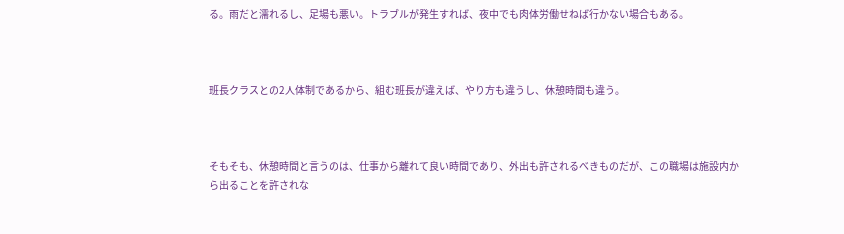る。雨だと濡れるし、足場も悪い。トラブルが発生すれば、夜中でも肉体労働せねば行かない場合もある。



班長クラスとの2人体制であるから、組む班長が違えば、やり方も違うし、休憩時間も違う。



そもそも、休憩時間と言うのは、仕事から離れて良い時間であり、外出も許されるべきものだが、この職場は施設内から出ることを許されな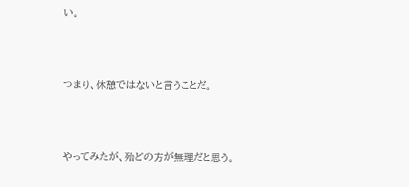い。



つまり、休憩ではないと言うことだ。



やってみたが、殆どの方が無理だと思う。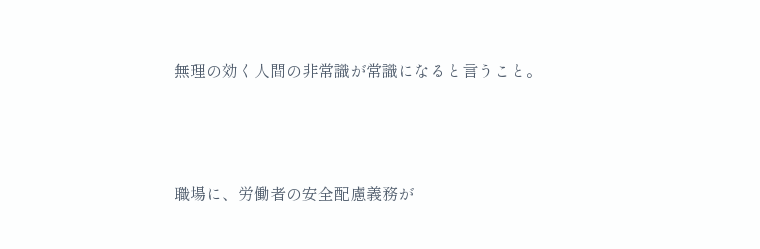無理の効く人間の非常識が常識になると言うこと。



職場に、労働者の安全配慮義務が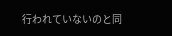行われていないのと同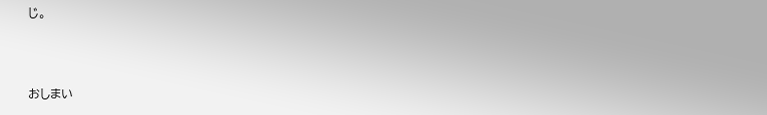じ。



おしまい